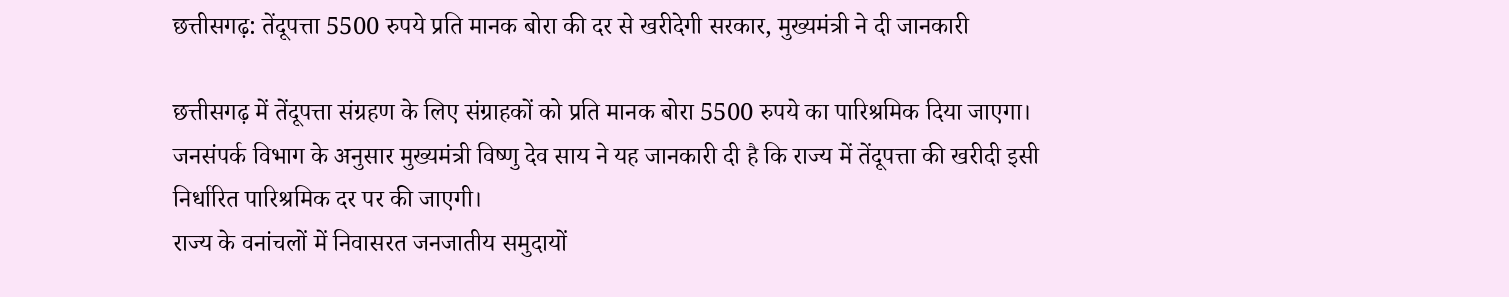छत्तीसगढ़: तेंदूपत्ता 5500 रुपये प्रति मानक बोरा की दर से खरीदेगी सरकार, मुख्यमंत्री ने दी जानकारी

छत्तीसगढ़ में तेंदूपत्ता संग्रहण के लिए संग्राहकों को प्रति मानक बोरा 5500 रुपये का पारिश्रमिक दिया जाएगा। जनसंपर्क विभाग के अनुसार मुख्यमंत्री विष्णु देव साय ने यह जानकारी दी है कि राज्य में तेंदूपत्ता की खरीदी इसी निर्धारित पारिश्रमिक दर पर की जाएगी।
राज्य के वनांचलों में निवासरत जनजातीय समुदायों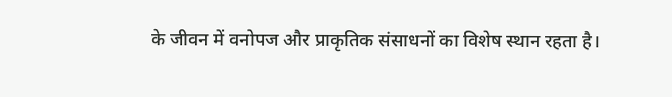के जीवन में वनोपज और प्राकृतिक संसाधनों का विशेष स्थान रहता है।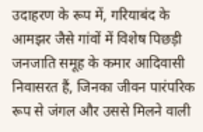उदाहरण के रूप में, गरियाबंद के आमझर जैसे गांवों में विशेष पिछड़ी जनजाति समूह के कमार आदिवासी निवासरत हैं, जिनका जीवन पारंपरिक रूप से जंगल और उससे मिलने वाली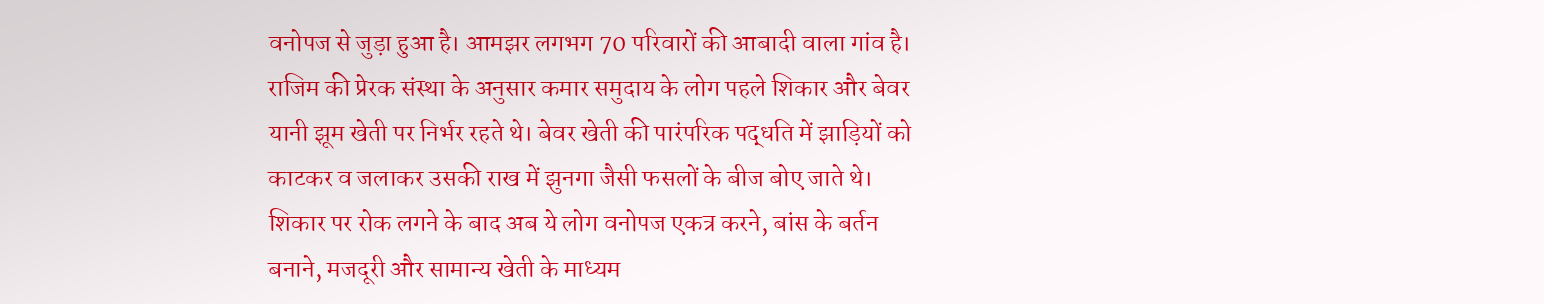वनोपज से जुड़ा हुआ है। आमझर लगभग 70 परिवारों की आबादी वाला गांव है।
राजिम की प्रेरक संस्था के अनुसार कमार समुदाय के लोग पहले शिकार और बेवर यानी झूम खेती पर निर्भर रहते थे। बेवर खेती की पारंपरिक पद्धति में झाड़ियों को काटकर व जलाकर उसकी राख में झुनगा जैसी फसलों के बीज बोए जाते थे। शिकार पर रोक लगने के बाद अब ये लोग वनोपज एकत्र करने, बांस के बर्तन बनाने, मजदूरी और सामान्य खेती के माध्यम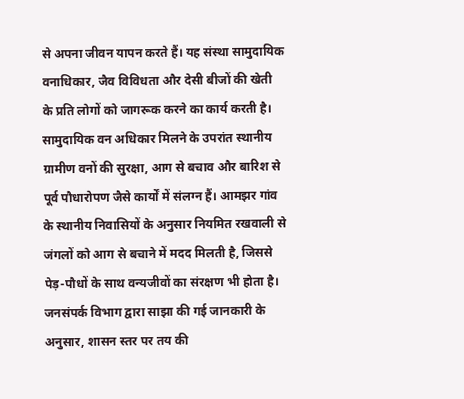से अपना जीवन यापन करते हैं। यह संस्था सामुदायिक वनाधिकार, जैव विविधता और देसी बीजों की खेती के प्रति लोगों को जागरूक करने का कार्य करती है।
सामुदायिक वन अधिकार मिलने के उपरांत स्थानीय ग्रामीण वनों की सुरक्षा, आग से बचाव और बारिश से पूर्व पौधारोपण जैसे कार्यों में संलग्न हैं। आमझर गांव के स्थानीय निवासियों के अनुसार नियमित रखवाली से जंगलों को आग से बचाने में मदद मिलती है, जिससे पेड़-पौधों के साथ वन्यजीवों का संरक्षण भी होता है।
जनसंपर्क विभाग द्वारा साझा की गई जानकारी के अनुसार, शासन स्तर पर तय की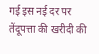गई इस नई दर पर तेंदूपत्ता की खरीदी की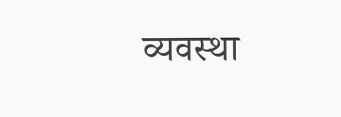व्यवस्था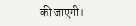की जाएगी।